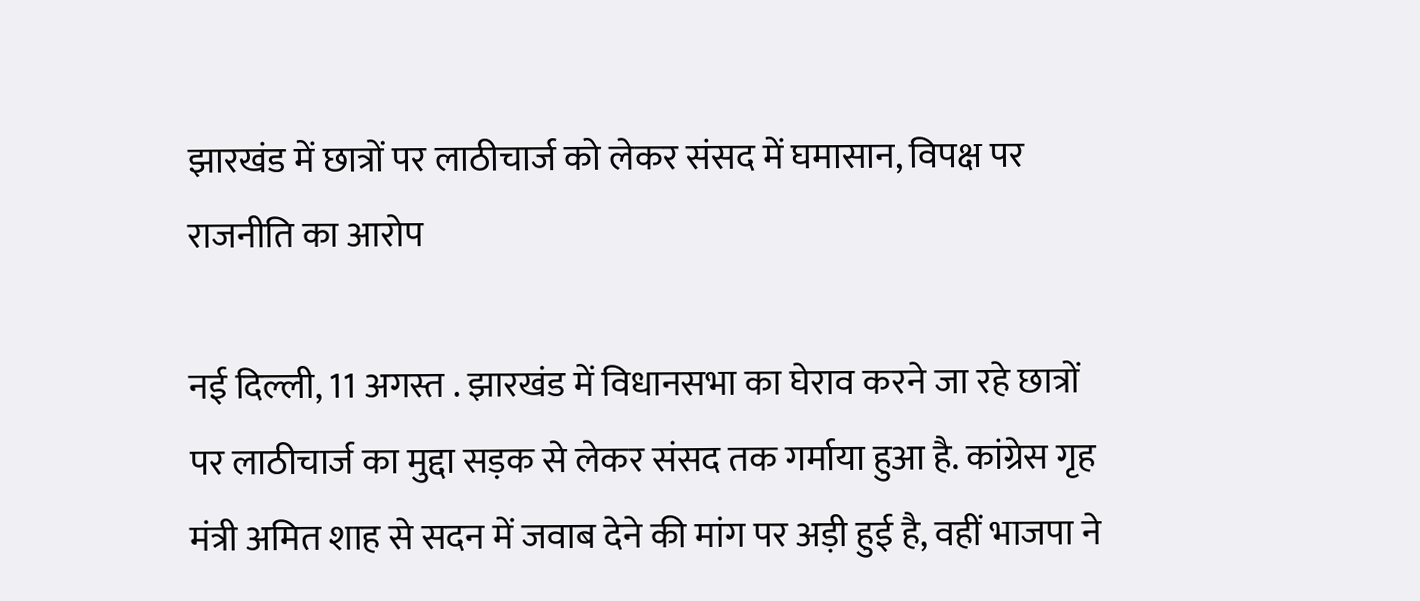झारखंड में छात्रों पर लाठीचार्ज को लेकर संसद में घमासान, विपक्ष पर राजनीति का आरोप

नई दिल्ली, 11 अगस्त . झारखंड में विधानसभा का घेराव करने जा रहे छात्रों पर लाठीचार्ज का मुद्दा सड़क से लेकर संसद तक गर्माया हुआ है. कांग्रेस गृह मंत्री अमित शाह से सदन में जवाब देने की मांग पर अड़ी हुई है, वहीं भाजपा ने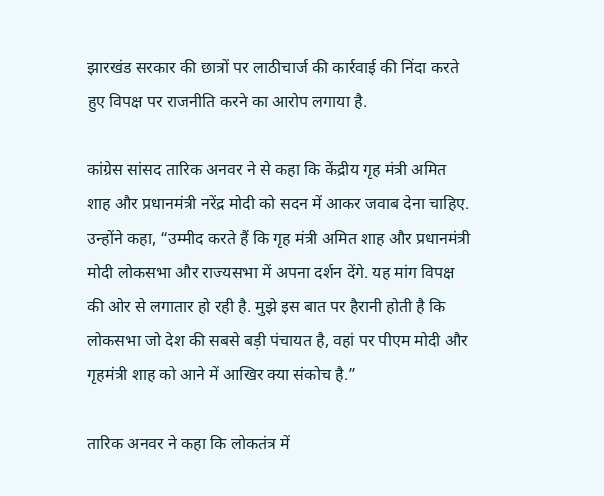झारखंड सरकार की छात्रों पर लाठीचार्ज की कार्रवाई की निंदा करते हुए विपक्ष पर राजनीति करने का आरोप लगाया है.

कांग्रेस सांसद तारिक अनवर ने से कहा कि केंद्रीय गृह मंत्री अमित शाह और प्रधानमंत्री नरेंद्र मोदी को सदन में आकर जवाब देना चाहिए. उन्होंने कहा, “उम्मीद करते हैं कि गृह मंत्री अमित शाह और प्रधानमंत्री मोदी लोकसभा और राज्यसभा में अपना दर्शन देंगे. यह मांग विपक्ष की ओर से लगातार हो रही है. मुझे इस बात पर हैरानी होती है कि लोकसभा जो देश की सबसे बड़ी पंचायत है, वहां पर पीएम मोदी और गृहमंत्री शाह को आने में आखिर क्या संकोच है.”

तारिक अनवर ने कहा कि लोकतंत्र में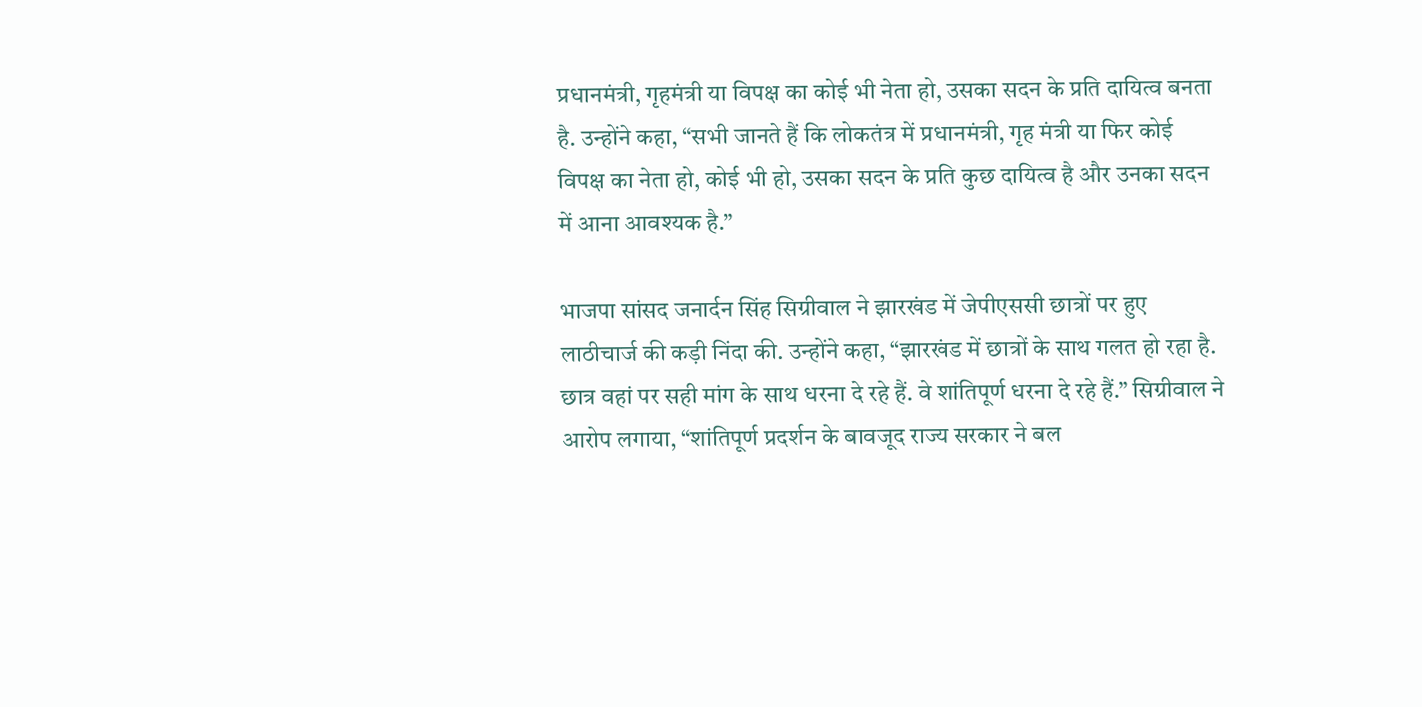प्रधानमंत्री, गृहमंत्री या विपक्ष का कोई भी नेता हो, उसका सदन के प्रति दायित्व बनता है. उन्होंने कहा, “सभी जानते हैं कि लोकतंत्र में प्रधानमंत्री, गृह मंत्री या फिर कोई विपक्ष का नेता हो, कोई भी हो, उसका सदन के प्रति कुछ दायित्व है और उनका सदन में आना आवश्यक है.”

भाजपा सांसद जनार्दन सिंह सिग्रीवाल ने झारखंड में जेपीएससी छात्रों पर हुए लाठीचार्ज की कड़ी निंदा की. उन्होंने कहा, “झारखंड में छात्रों के साथ गलत हो रहा है. छात्र वहां पर सही मांग के साथ धरना दे रहे हैं. वे शांतिपूर्ण धरना दे रहे हैं.” सिग्रीवाल ने आरोप लगाया, “शांतिपूर्ण प्रदर्शन के बावजूद राज्य सरकार ने बल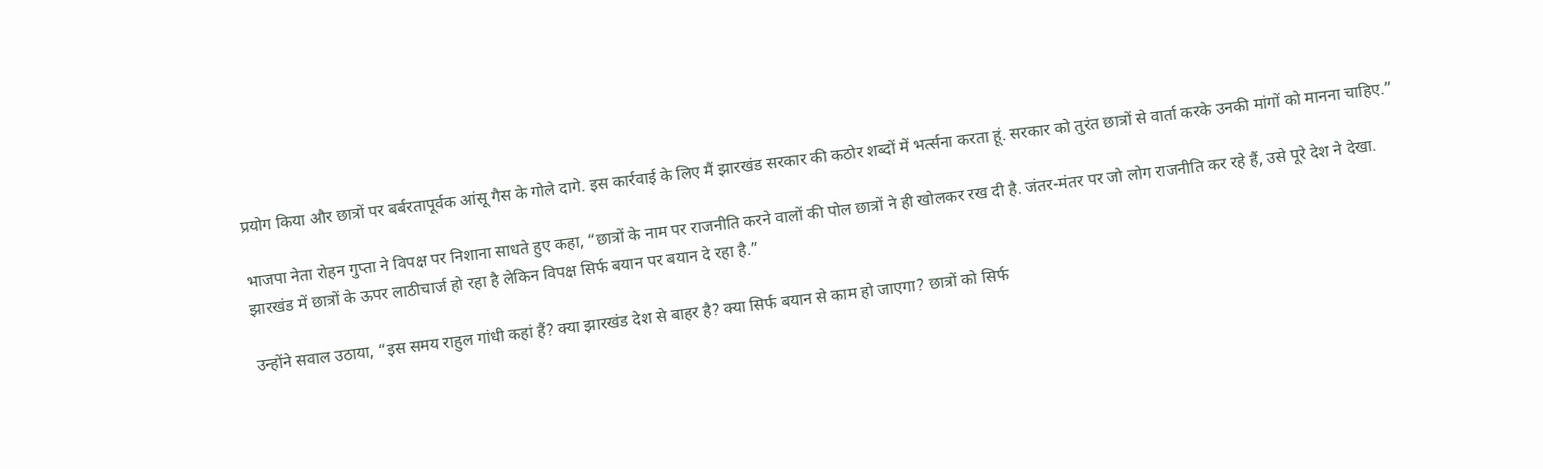प्रयोग किया और छात्रों पर बर्बरतापूर्वक आंसू गैस के गोले दागे. इस कार्रवाई के लिए मैं झारखंड सरकार की कठोर शब्दों में भर्त्सना करता हूं. सरकार को तुरंत छात्रों से वार्ता करके उनकी मांगों को मानना चाहिए.”

भाजपा नेता रोहन गुप्ता ने विपक्ष पर निशाना साधते हुए कहा, “छात्रों के नाम पर राजनीति करने वालों की पोल छात्रों ने ही खोलकर रख दी है. जंतर-मंतर पर जो लोग राजनीति कर रहे हैं, उसे पूरे देश ने देखा. झारखंड में छात्रों के ऊपर लाठीचार्ज हो रहा है लेकिन विपक्ष सिर्फ बयान पर बयान दे रहा है.”

उन्होंने सवाल उठाया, “इस समय राहुल गांधी कहां हैं? क्या झारखंड देश से बाहर है? क्या सिर्फ बयान से काम हो जाएगा? छात्रों को सिर्फ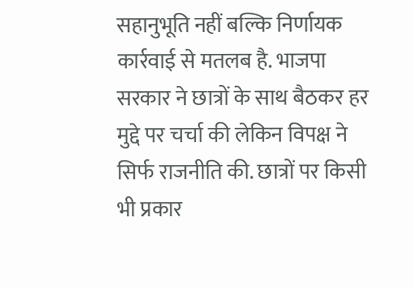सहानुभूति नहीं बल्कि निर्णायक कार्रवाई से मतलब है. भाजपा सरकार ने छात्रों के साथ बैठकर हर मुद्दे पर चर्चा की लेकिन विपक्ष ने सिर्फ राजनीति की. छात्रों पर किसी भी प्रकार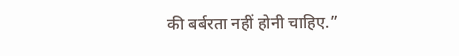की बर्बरता नहीं होनी चाहिए.”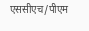एससीएच/पीएम